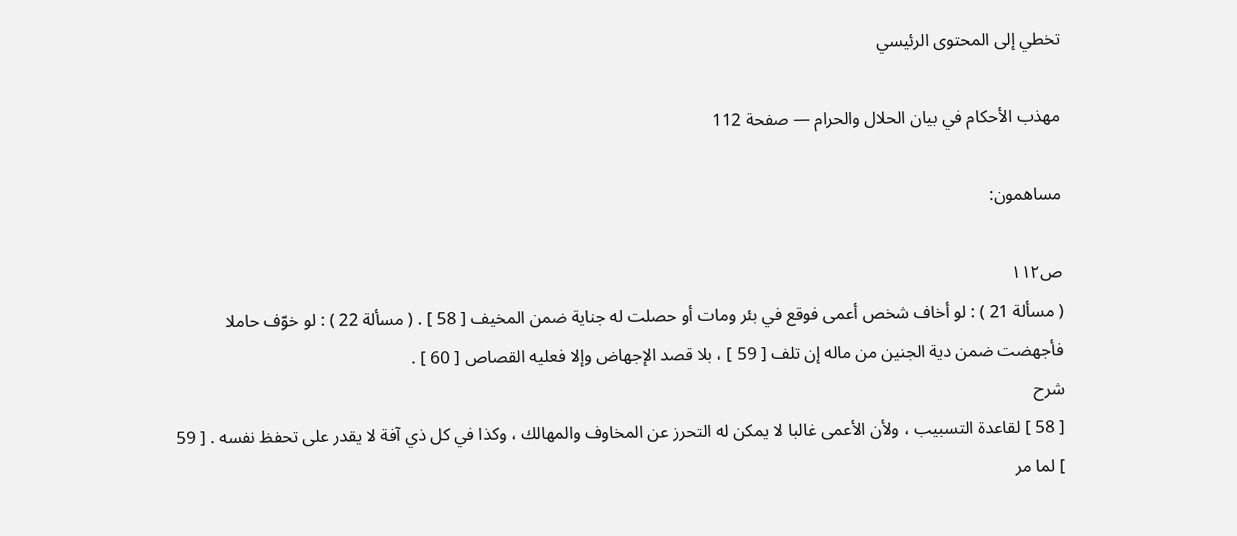تخطي إلى المحتوى الرئيسي

مهذب الأحكام في بيان الحلال والحرام — صفحة 112

مساهمون:

ص١١٢
( مسألة 21 ) : لو أخاف شخص أعمى فوقع في بئر ومات أو حصلت له جناية ضمن المخيف [ 58 ] . ( مسألة 22 ) : لو خوّف حاملا فأجهضت ضمن دية الجنين من ماله إن تلف [ 59 ] ، بلا قصد الإجهاض وإلا فعليه القصاص [ 60 ] .
شرح
[ 58 ] لقاعدة التسبيب ، ولأن الأعمى غالبا لا يمكن له التحرز عن المخاوف والمهالك ، وكذا في كل ذي آفة لا يقدر على تحفظ نفسه . [ 59 ] لما مر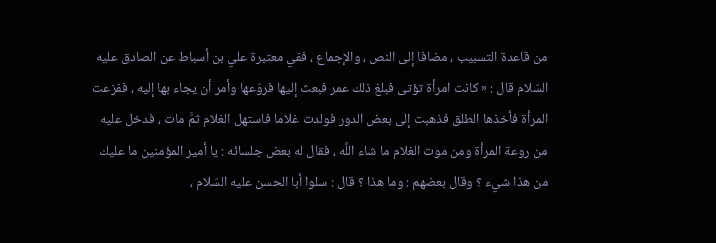من قاعدة التسبيب ، مضافا إلى النص ، والإجماع ، ففي معتبرة علي بن أسباط عن الصادق عليه السّلام قال : « كانت امرأة تؤتى فبلغ ذلك عمر فبعث إليها فروّعها وأمر أن يجاء بها إليه ، ففزعت المرأة فأخذها الطلق فذهبت إلى بعض الدور فولدت غلاما فاستهل الغلام ثمَّ مات ، فدخل عليه من روعة المرأة ومن موت الغلام ما شاء اللَّه ، فقال له بعض جلسائه : يا أمير المؤمنين ما عليك من هذا شيء ؟ وقال بعضهم : وما هذا ؟ قال : سلوا أبا الحسن عليه السّلام ،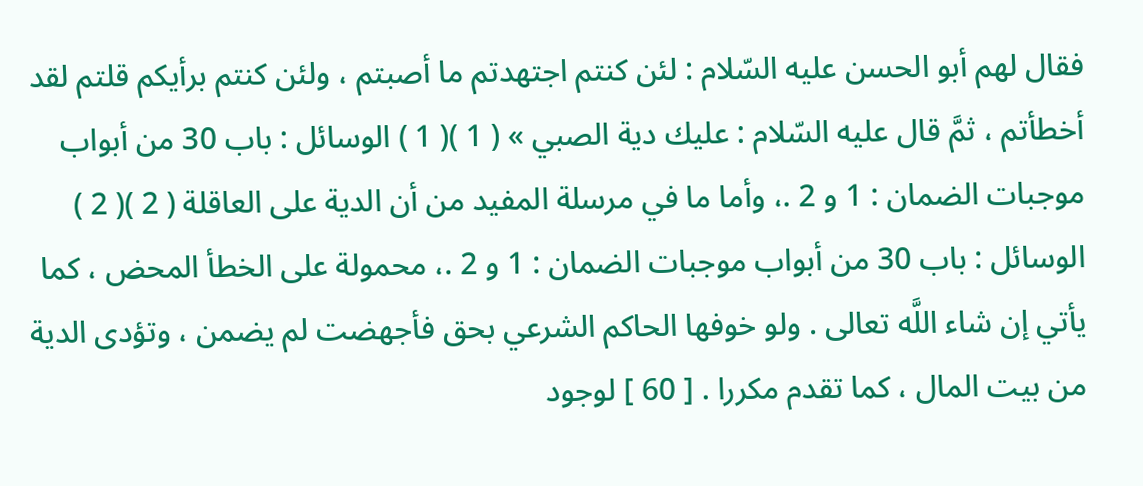فقال لهم أبو الحسن عليه السّلام : لئن كنتم اجتهدتم ما أصبتم ، ولئن كنتم برأيكم قلتم لقد أخطأتم ، ثمَّ قال عليه السّلام : عليك دية الصبي » ( 1 )( 1 ) الوسائل : باب 30 من أبواب موجبات الضمان : 1 و 2 .، وأما ما في مرسلة المفيد من أن الدية على العاقلة ( 2 )( 2 ) الوسائل : باب 30 من أبواب موجبات الضمان : 1 و 2 .، محمولة على الخطأ المحض ، كما يأتي إن شاء اللَّه تعالى . ولو خوفها الحاكم الشرعي بحق فأجهضت لم يضمن ، وتؤدى الدية من بيت المال ، كما تقدم مكررا . [ 60 ] لوجود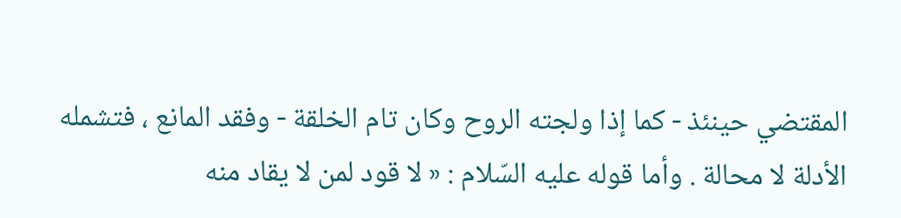المقتضي حينئذ - كما إذا ولجته الروح وكان تام الخلقة - وفقد المانع ، فتشمله الأدلة لا محالة . وأما قوله عليه السّلام : « لا قود لمن لا يقاد منه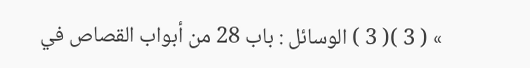» ( 3 )( 3 ) الوسائل : باب 28 من أبواب القصاص في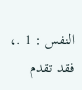النفس : 1 .، فقد تقدم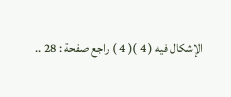الإشكال فيه ( 4 )( 4 ) راجع صفحة : 28 ..